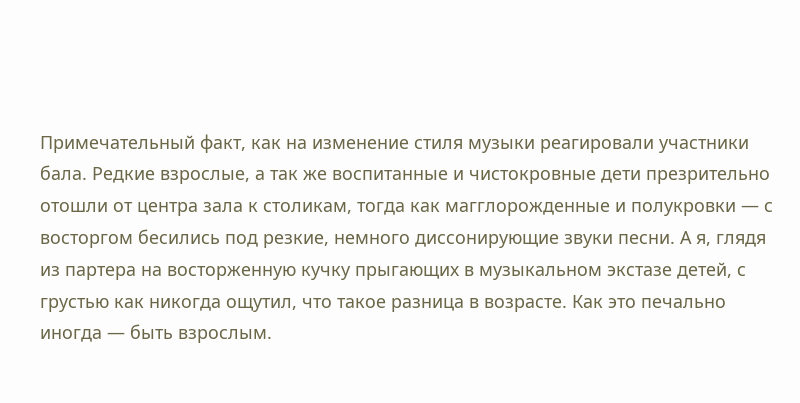Примечательный факт, как на изменение стиля музыки реагировали участники бала. Редкие взрослые, а так же воспитанные и чистокровные дети презрительно отошли от центра зала к столикам, тогда как магглорожденные и полукровки — с восторгом бесились под резкие, немного диссонирующие звуки песни. А я, глядя из партера на восторженную кучку прыгающих в музыкальном экстазе детей, с грустью как никогда ощутил, что такое разница в возрасте. Как это печально иногда — быть взрослым.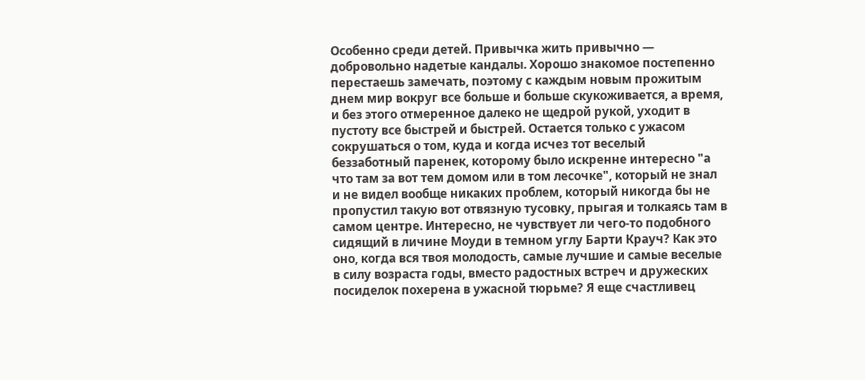Особенно среди детей. Привычка жить привычно — добровольно надетые кандалы. Хорошо знакомое постепенно перестаешь замечать, поэтому с каждым новым прожитым днем мир вокруг все больше и больше скукоживается, а время, и без этого отмеренное далеко не щедрой рукой, уходит в пустоту все быстрей и быстрей. Остается только с ужасом сокрушаться о том, куда и когда исчез тот веселый беззаботный паренек, которому было искренне интересно "а что там за вот тем домом или в том лесочке", который не знал и не видел вообще никаких проблем, который никогда бы не пропустил такую вот отвязную тусовку, прыгая и толкаясь там в самом центре. Интересно, не чувствует ли чего-то подобного сидящий в личине Моуди в темном углу Барти Крауч? Как это оно, когда вся твоя молодость, самые лучшие и самые веселые в силу возраста годы, вместо радостных встреч и дружеских посиделок похерена в ужасной тюрьме? Я еще счастливец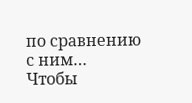по сравнению с ним…
Чтобы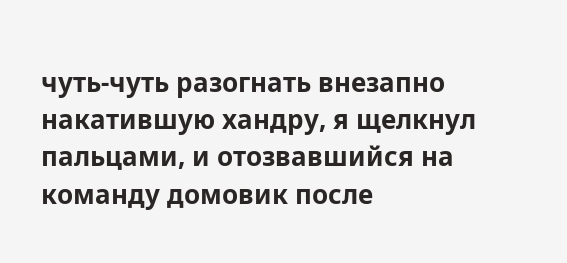чуть-чуть разогнать внезапно накатившую хандру, я щелкнул пальцами, и отозвавшийся на команду домовик после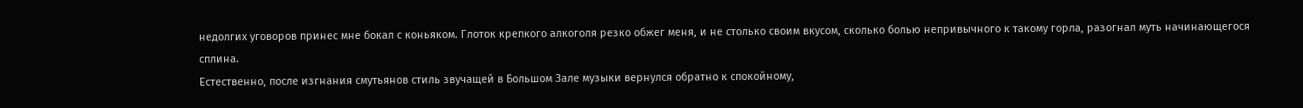недолгих уговоров принес мне бокал с коньяком. Глоток крепкого алкоголя резко обжег меня, и не столько своим вкусом, сколько болью непривычного к такому горла, разогнал муть начинающегося сплина.
Естественно, после изгнания смутьянов стиль звучащей в Большом Зале музыки вернулся обратно к спокойному,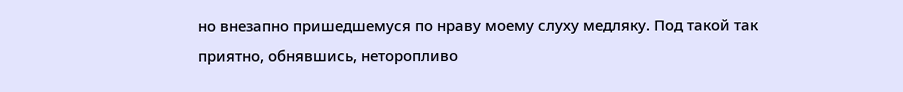но внезапно пришедшемуся по нраву моему слуху медляку. Под такой так приятно, обнявшись, неторопливо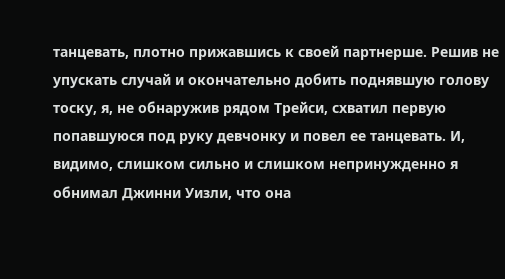танцевать, плотно прижавшись к своей партнерше. Решив не упускать случай и окончательно добить поднявшую голову тоску, я, не обнаружив рядом Трейси, схватил первую попавшуюся под руку девчонку и повел ее танцевать. И, видимо, слишком сильно и слишком непринужденно я обнимал Джинни Уизли, что она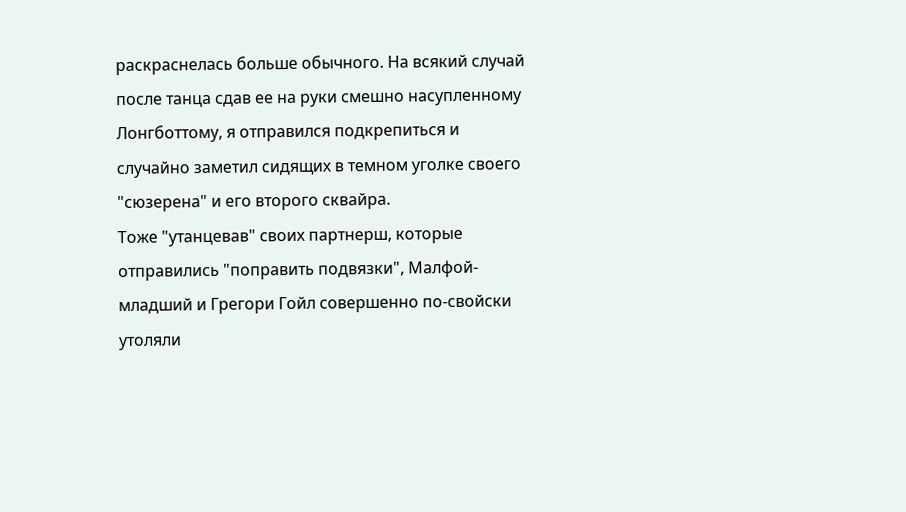раскраснелась больше обычного. На всякий случай после танца сдав ее на руки смешно насупленному Лонгботтому, я отправился подкрепиться и случайно заметил сидящих в темном уголке своего "сюзерена" и его второго сквайра.
Тоже "утанцевав" своих партнерш, которые отправились "поправить подвязки", Малфой-младший и Грегори Гойл совершенно по-свойски утоляли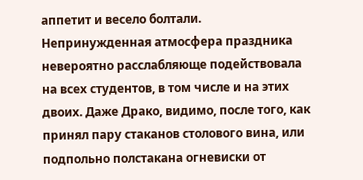аппетит и весело болтали. Непринужденная атмосфера праздника невероятно расслабляюще подействовала на всех студентов, в том числе и на этих двоих. Даже Драко, видимо, после того, как принял пару стаканов столового вина, или подпольно полстакана огневиски от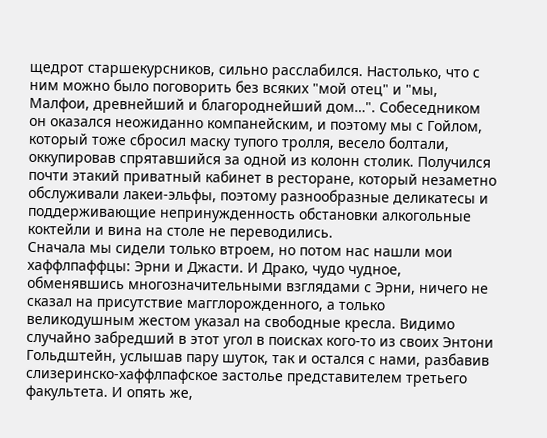щедрот старшекурсников, сильно расслабился. Настолько, что с ним можно было поговорить без всяких "мой отец" и "мы, Малфои, древнейший и благороднейший дом…". Собеседником он оказался неожиданно компанейским, и поэтому мы с Гойлом, который тоже сбросил маску тупого тролля, весело болтали, оккупировав спрятавшийся за одной из колонн столик. Получился почти этакий приватный кабинет в ресторане, который незаметно обслуживали лакеи-эльфы, поэтому разнообразные деликатесы и поддерживающие непринужденность обстановки алкогольные коктейли и вина на столе не переводились.
Сначала мы сидели только втроем, но потом нас нашли мои хаффлпаффцы: Эрни и Джасти. И Драко, чудо чудное, обменявшись многозначительными взглядами с Эрни, ничего не сказал на присутствие магглорожденного, а только великодушным жестом указал на свободные кресла. Видимо случайно забредший в этот угол в поисках кого-то из своих Энтони Гольдштейн, услышав пару шуток, так и остался с нами, разбавив слизеринско-хаффлпафское застолье представителем третьего факультета. И опять же,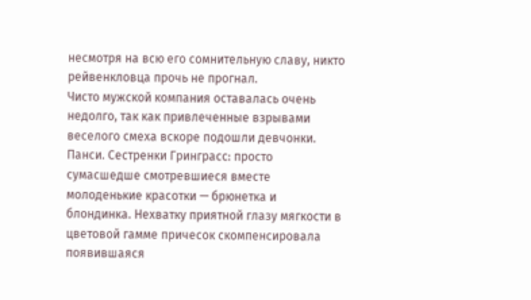несмотря на всю его сомнительную славу, никто рейвенкловца прочь не прогнал.
Чисто мужской компания оставалась очень недолго, так как привлеченные взрывами веселого смеха вскоре подошли девчонки. Панси. Сестренки Гринграсс: просто сумасшедше смотревшиеся вместе молоденькие красотки — брюнетка и блондинка. Нехватку приятной глазу мягкости в цветовой гамме причесок скомпенсировала появившаяся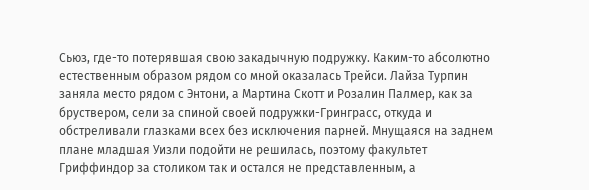Сьюз, где-то потерявшая свою закадычную подружку. Каким-то абсолютно естественным образом рядом со мной оказалась Трейси. Лайза Турпин заняла место рядом с Энтони, а Мартина Скотт и Розалин Палмер, как за бруствером, сели за спиной своей подружки-Гринграсс, откуда и обстреливали глазками всех без исключения парней. Мнущаяся на заднем плане младшая Уизли подойти не решилась, поэтому факультет Гриффиндор за столиком так и остался не представленным, а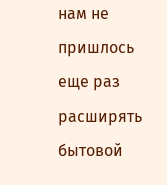нам не пришлось еще раз расширять бытовой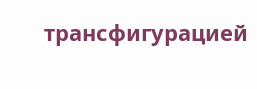трансфигурацией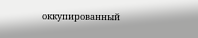оккупированный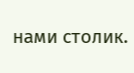нами столик.